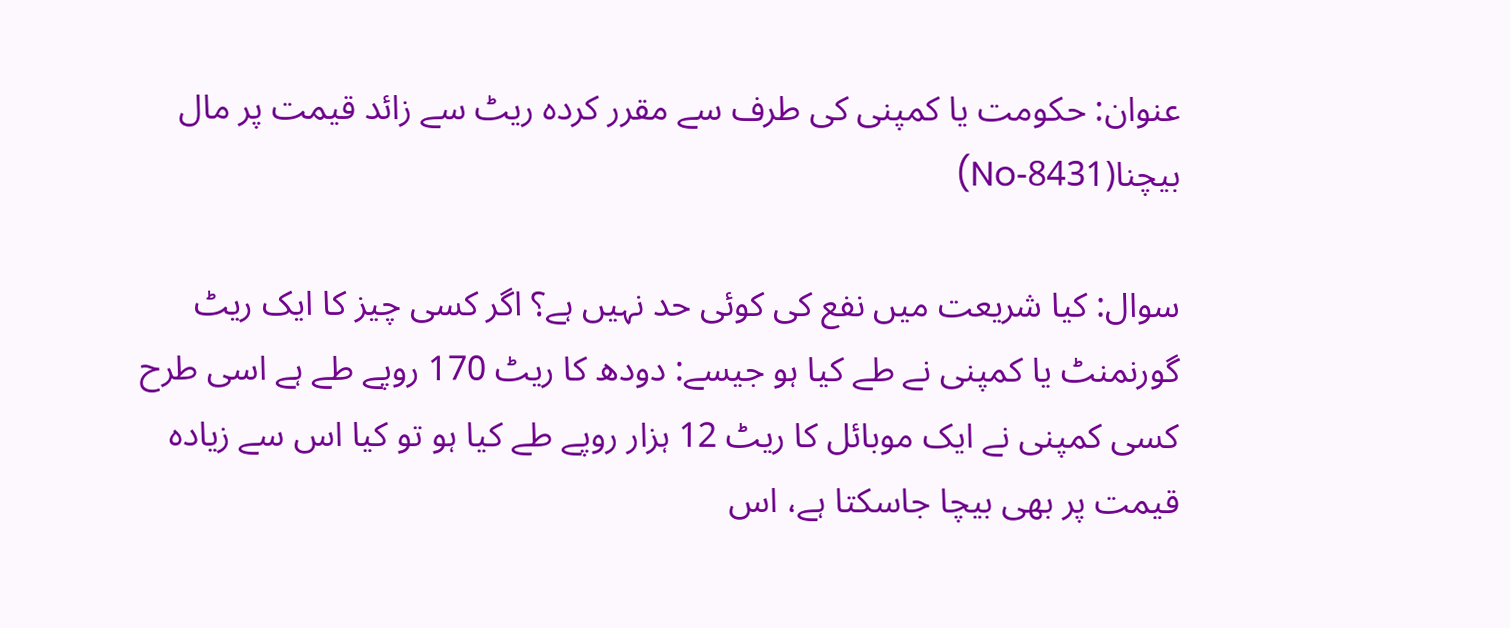عنوان: حکومت یا کمپنی کی طرف سے مقرر کردہ ریٹ سے زائد قیمت پر مال بیچنا(8431-No)

سوال: کیا شریعت میں نفع کی کوئی حد نہیں ہے؟ اگر کسی چیز کا ایک ریٹ گورنمنٹ یا کمپنی نے طے کیا ہو جیسے: دودھ کا ریٹ 170 روپے طے ہے اسی طرح کسی کمپنی نے ایک موبائل کا ریٹ 12 ہزار روپے طے کیا ہو تو کیا اس سے زیادہ قیمت پر بھی بیچا جاسکتا ہے، اس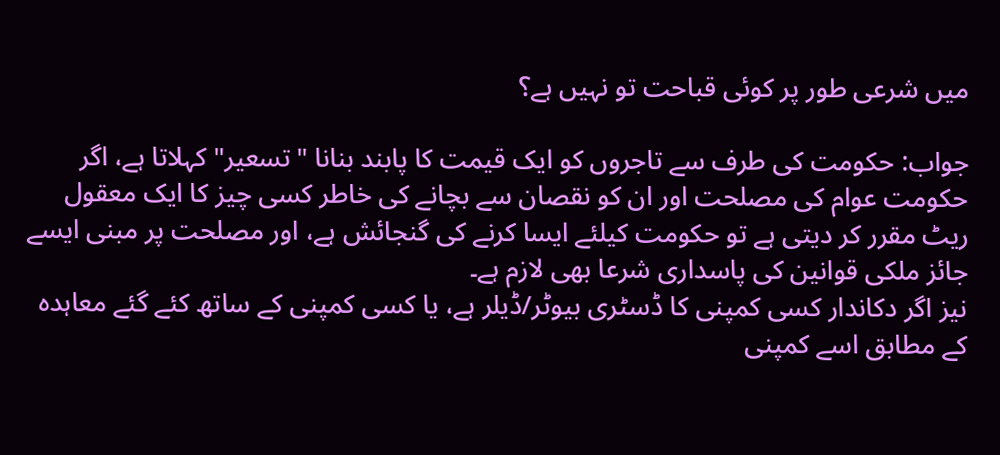میں شرعی طور پر کوئی قباحت تو نہیں ہے؟

جواب: حکومت کی طرف سے تاجروں کو ایک قیمت کا پابند بنانا "تسعیر" کہلاتا ہے، اگر حکومت عوام کی مصلحت اور ان کو نقصان سے بچانے کی خاطر کسی چیز کا ایک معقول ریٹ مقرر کر دیتی ہے تو حکومت کیلئے ایسا کرنے کی گنجائش ہے، اور مصلحت پر مبنی ایسے جائز ملکی قوانین کی پاسداری شرعا بھی لازم ہے۔
نیز اگر دکاندار کسی کمپنی کا ڈسٹری بیوٹر/ڈیلر ہے، یا کسی کمپنی کے ساتھ کئے گئے معاہدہ کے مطابق اسے کمپنی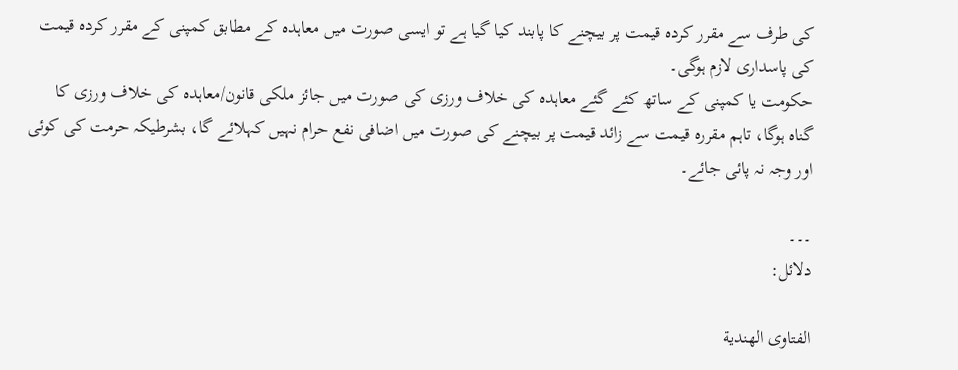کی طرف سے مقرر کردہ قیمت پر بیچنے کا پابند کیا گیا ہے تو ایسی صورت میں معاہدہ کے مطابق کمپنی کے مقرر کردہ قیمت کی پاسداری لازم ہوگی۔
حکومت یا کمپنی کے ساتھ کئے گئے معاہدہ کی خلاف ورزی کی صورت میں جائز ملکی قانون/معاہدہ کی خلاف ورزی کا گناہ ہوگا، تاہم مقررہ قیمت سے زائد قیمت پر بیچنے کی صورت میں اضافی نفع حرام نہیں کہلائے گا، بشرطیکہ حرمت کی کوئی اور وجہ نہ پائی جائے۔

۔۔۔
دلائل:

الفتاوى الهندية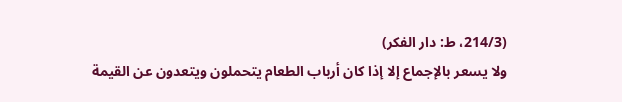(214/3، ط: دار الفکر)
ولا يسعر بالإجماع إلا إذا كان أرباب الطعام يتحملون ويتعدون عن القيمة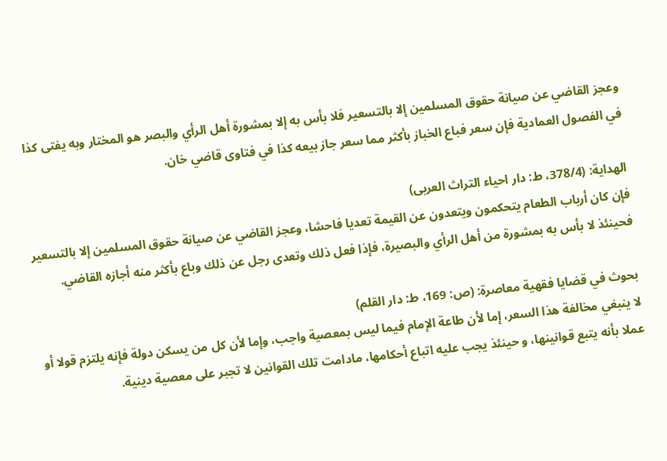وعجز القاضي عن صيانة حقوق المسلمين إلا بالتسعير فلا بأس به إلا بمشورة أهل الرأي والبصر هو المختار وبه يفتى كذا في الفصول العمادية فإن سعر فباع الخباز بأكثر مما سعر جاز بيعه كذا في فتاوى قاضي خان.

الهداية: (378/4، ط: دار احیاء التراث العربی)
فإن كان أرباب الطعام يتحكمون ويتعدون عن القيمة تعديا فاحشا، وعجز القاضي عن صيانة حقوق المسلمين إلا بالتسعير فحينئذ لا بأس به بمشورة من أهل الرأي والبصيرة، فإذا فعل ذلك وتعدى رجل عن ذلك وباع بأكثر منه أجازه القاضي.

بحوث في قضايا فقهية معاصرة: (ص: 169، ط: دار القلم)
لا ينبغي مخالفة هذا السعر، إما لأن طاعة الإمام فيما ليس بمعصية واجب، وإما لأن كل من يسكن دولة فإنه يلتزم قولا أو عملا بأنه يتبع قوانينها، و حينئذ يجب عليه اتباع أحكامها، مادامت تلك القوانين لا تجبر على معصیة دينية.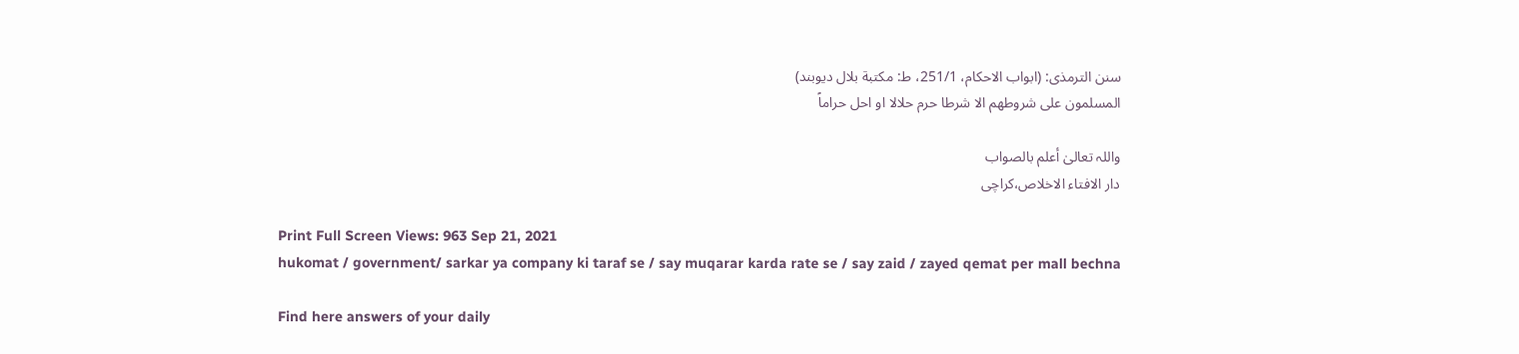سنن الترمذی: (ابواب الاحکام، 251/1، ط: مکتبة بلال دیوبند)
المسلمون علی شروطھم الا شرطا حرم حلالا او احل حراماً

واللہ تعالیٰ أعلم بالصواب
دار الافتاء الاخلاص،کراچی

Print Full Screen Views: 963 Sep 21, 2021
hukomat / government/ sarkar ya company ki taraf se / say muqarar karda rate se / say zaid / zayed qemat per mall bechna

Find here answers of your daily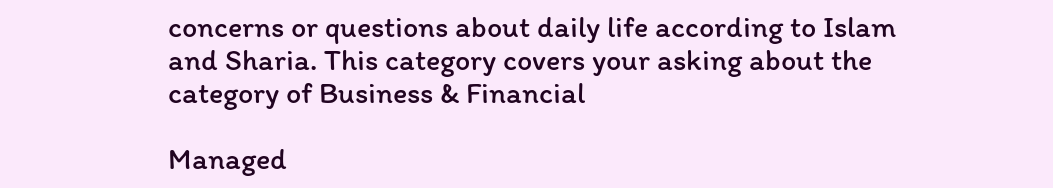concerns or questions about daily life according to Islam and Sharia. This category covers your asking about the category of Business & Financial

Managed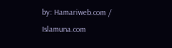by: Hamariweb.com / Islamuna.com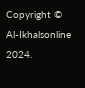Copyright © Al-Ikhalsonline 2024.